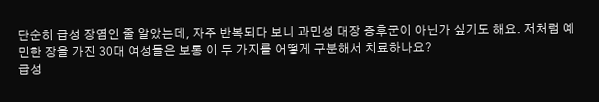단순히 급성 장염인 줄 알았는데, 자주 반복되다 보니 과민성 대장 증후군이 아닌가 싶기도 해요. 저처럼 예민한 장을 가진 30대 여성들은 보통 이 두 가지를 어떻게 구분해서 치료하나요?
급성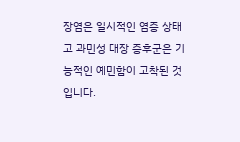장염은 일시적인 염증 상태고 과민성 대장 증후군은 기능적인 예민함이 고착된 것입니다.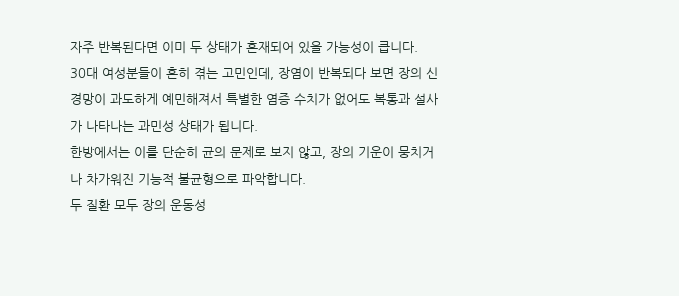자주 반복된다면 이미 두 상태가 혼재되어 있을 가능성이 큽니다.
30대 여성분들이 흔히 겪는 고민인데, 장염이 반복되다 보면 장의 신경망이 과도하게 예민해져서 특별한 염증 수치가 없어도 복통과 설사가 나타나는 과민성 상태가 됩니다.
한방에서는 이를 단순히 균의 문제로 보지 않고, 장의 기운이 뭉치거나 차가워진 기능적 불균형으로 파악합니다.
두 질환 모두 장의 운동성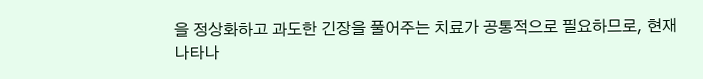을 정상화하고 과도한 긴장을 풀어주는 치료가 공통적으로 필요하므로, 현재 나타나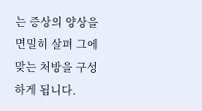는 증상의 양상을 면밀히 살펴 그에 맞는 처방을 구성하게 됩니다.